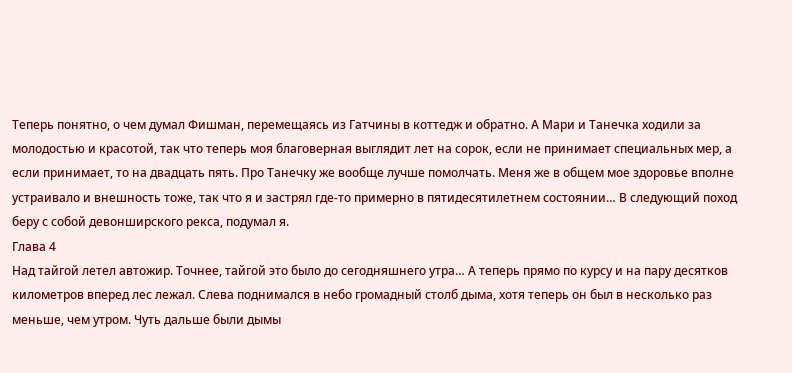Теперь понятно, о чем думал Фишман, перемещаясь из Гатчины в коттедж и обратно. А Мари и Танечка ходили за молодостью и красотой, так что теперь моя благоверная выглядит лет на сорок, если не принимает специальных мер, а если принимает, то на двадцать пять. Про Танечку же вообще лучше помолчать. Меня же в общем мое здоровье вполне устраивало и внешность тоже, так что я и застрял где-то примерно в пятидесятилетнем состоянии… В следующий поход беру с собой девонширского рекса, подумал я.
Глава 4
Над тайгой летел автожир. Точнее, тайгой это было до сегодняшнего утра… А теперь прямо по курсу и на пару десятков километров вперед лес лежал. Слева поднимался в небо громадный столб дыма, хотя теперь он был в несколько раз меньше, чем утром. Чуть дальше были дымы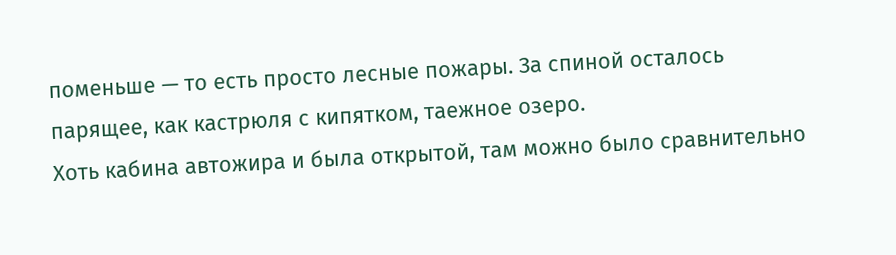поменьше — то есть просто лесные пожары. За спиной осталось парящее, как кастрюля с кипятком, таежное озеро.
Хоть кабина автожира и была открытой, там можно было сравнительно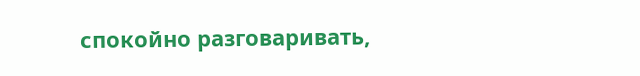спокойно разговаривать,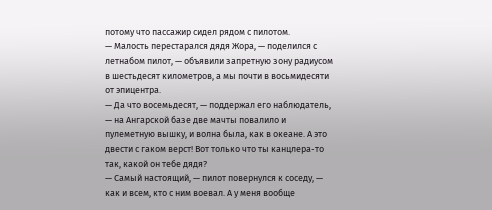потому что пассажир сидел рядом с пилотом.
— Малость перестарался дядя Жора, — поделился с летнабом пилот, — объявили запретную зону радиусом в шестьдесят километров, а мы почти в восьмидесяти от эпицентра.
— Да что восемьдесят, — поддержал его наблюдатель, — на Ангарской базе две мачты повалило и пулеметную вышку, и волна была, как в океане. А это двести с гаком верст! Вот только что ты канцлера-то так, какой он тебе дядя?
— Самый настоящий, — пилот повернулся к соседу, — как и всем, кто с ним воевал. А у меня вообще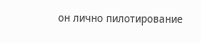он лично пилотирование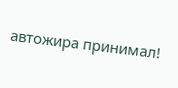автожира принимал!